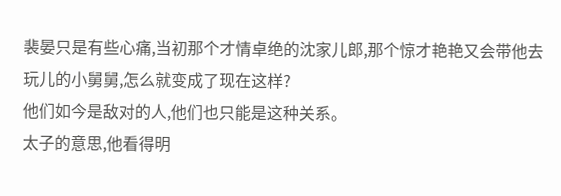裴晏只是有些心痛,当初那个才情卓绝的沈家儿郎,那个惊才艳艳又会带他去玩儿的小舅舅,怎么就变成了现在这样?
他们如今是敌对的人,他们也只能是这种关系。
太子的意思,他看得明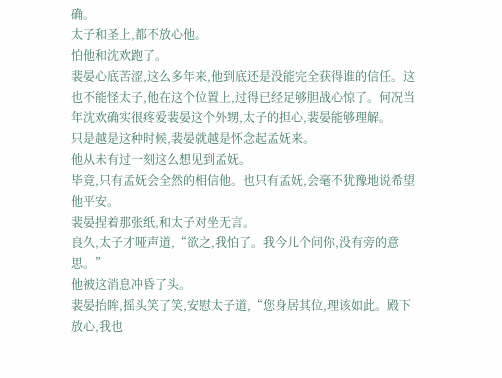确。
太子和圣上,都不放心他。
怕他和沈欢跑了。
裴晏心底苦涩,这么多年来,他到底还是没能完全获得谁的信任。这也不能怪太子,他在这个位置上,过得已经足够胆战心惊了。何况当年沈欢确实很疼爱裴晏这个外甥,太子的担心,裴晏能够理解。
只是越是这种时候,裴晏就越是怀念起孟妩来。
他从未有过一刻这么想见到孟妩。
毕竟,只有孟妩会全然的相信他。也只有孟妩,会毫不犹豫地说希望他平安。
裴晏捏着那张纸,和太子对坐无言。
良久,太子才哑声道,“欲之,我怕了。我今儿个问你,没有旁的意思。”
他被这消息冲昏了头。
裴晏抬眸,摇头笑了笑,安慰太子道,“您身居其位,理该如此。殿下放心,我也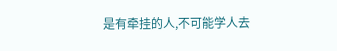是有牵挂的人,不可能学人去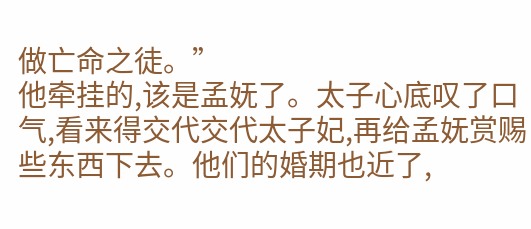做亡命之徒。”
他牵挂的,该是孟妩了。太子心底叹了口气,看来得交代交代太子妃,再给孟妩赏赐些东西下去。他们的婚期也近了,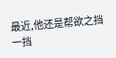最近,他还是帮欲之挡一挡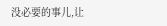没必要的事儿,让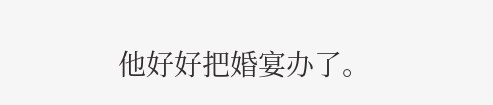他好好把婚宴办了。